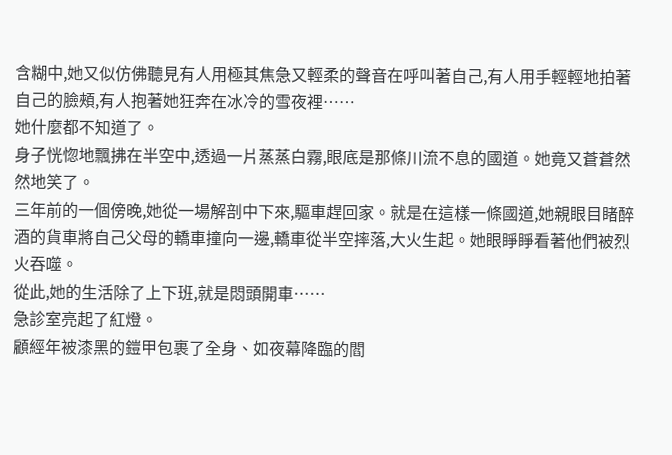含糊中,她又似仿佛聽見有人用極其焦急又輕柔的聲音在呼叫著自己,有人用手輕輕地拍著自己的臉頰,有人抱著她狂奔在冰冷的雪夜裡……
她什麼都不知道了。
身子恍惚地飄拂在半空中,透過一片蒸蒸白霧,眼底是那條川流不息的國道。她竟又蒼蒼然然地笑了。
三年前的一個傍晚,她從一場解剖中下來,驅車趕回家。就是在這樣一條國道,她親眼目睹醉酒的貨車將自己父母的轎車撞向一邊,轎車從半空摔落,大火生起。她眼睜睜看著他們被烈火吞噬。
從此,她的生活除了上下班,就是悶頭開車……
急診室亮起了紅燈。
顧經年被漆黑的鎧甲包裹了全身、如夜幕降臨的閻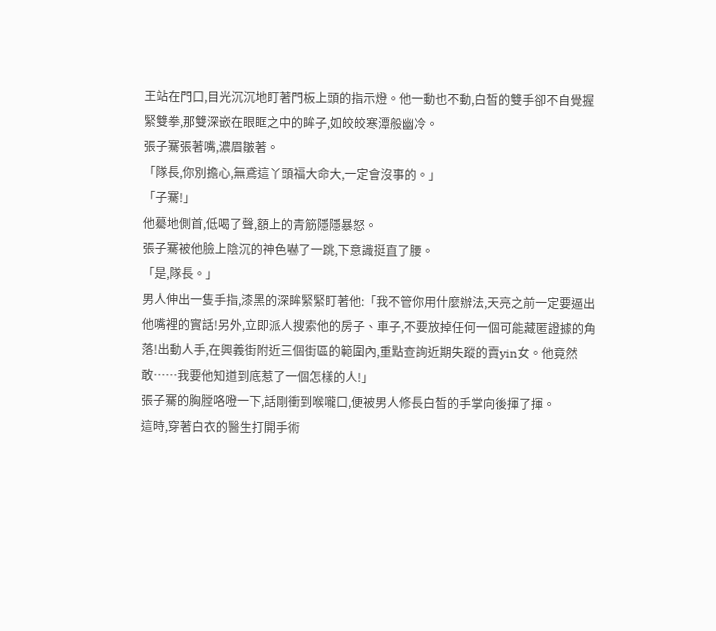王站在門口,目光沉沉地盯著門板上頭的指示燈。他一動也不動,白皙的雙手卻不自覺握緊雙拳,那雙深嵌在眼眶之中的眸子,如皎皎寒潭般幽冷。
張子騫張著嘴,濃眉皺著。
「隊長,你別擔心,無鳶這丫頭福大命大,一定會沒事的。」
「子騫!」
他驀地側首,低喝了聲,額上的青筋隱隱暴怒。
張子騫被他臉上陰沉的神色嚇了一跳,下意識挺直了腰。
「是,隊長。」
男人伸出一隻手指,漆黑的深眸緊緊盯著他:「我不管你用什麼辦法,天亮之前一定要逼出他嘴裡的實話!另外,立即派人搜索他的房子、車子,不要放掉任何一個可能藏匿證據的角落!出動人手,在興義街附近三個街區的範圍內,重點查詢近期失蹤的賣yin女。他竟然敢……我要他知道到底惹了一個怎樣的人!」
張子騫的胸膛咯噔一下,話剛衝到喉嚨口,便被男人修長白皙的手掌向後揮了揮。
這時,穿著白衣的醫生打開手術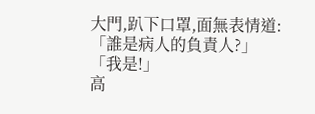大門,趴下口罩,面無表情道:「誰是病人的負責人?」
「我是!」
高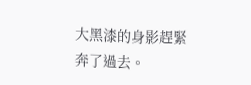大黑漆的身影趕緊奔了過去。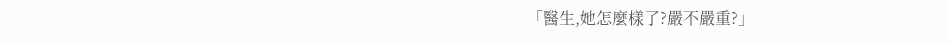「醫生,她怎麼樣了?嚴不嚴重?」